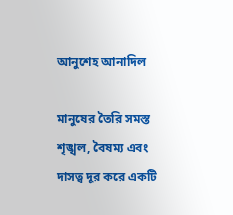আনুশেহ আনাদিল

মানুষের তৈরি সমস্ত শৃঙ্খল, বৈষম্য এবং দাসত্ব দূর করে একটি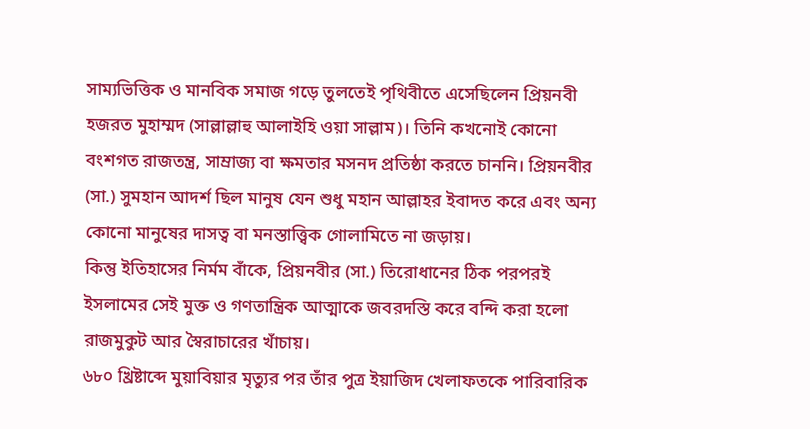সাম্যভিত্তিক ও মানবিক সমাজ গড়ে তুলতেই পৃথিবীতে এসেছিলেন প্রিয়নবী হজরত মুহাম্মদ (সাল্লাল্লাহু আলাইহি ওয়া সাল্লাম)। তিনি কখনোই কোনো বংশগত রাজতন্ত্র, সাম্রাজ্য বা ক্ষমতার মসনদ প্রতিষ্ঠা করতে চাননি। প্রিয়নবীর (সা.) সুমহান আদর্শ ছিল মানুষ যেন শুধু মহান আল্লাহর ইবাদত করে এবং অন্য কোনো মানুষের দাসত্ব বা মনস্তাত্ত্বিক গোলামিতে না জড়ায়।
কিন্তু ইতিহাসের নির্মম বাঁকে, প্রিয়নবীর (সা.) তিরোধানের ঠিক পরপরই ইসলামের সেই মুক্ত ও গণতান্ত্রিক আত্মাকে জবরদস্তি করে বন্দি করা হলো রাজমুকুট আর স্বৈরাচারের খাঁচায়।
৬৮০ খ্রিষ্টাব্দে মুয়াবিয়ার মৃত্যুর পর তাঁর পুত্র ইয়াজিদ খেলাফতকে পারিবারিক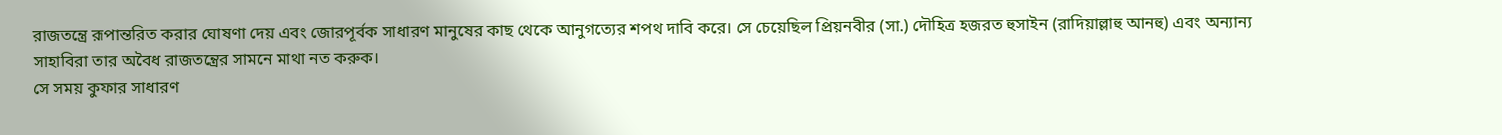রাজতন্ত্রে রূপান্তরিত করার ঘোষণা দেয় এবং জোরপূর্বক সাধারণ মানুষের কাছ থেকে আনুগত্যের শপথ দাবি করে। সে চেয়েছিল প্রিয়নবীর (সা.) দৌহিত্র হজরত হুসাইন (রাদিয়াল্লাহু আনহু) এবং অন্যান্য সাহাবিরা তার অবৈধ রাজতন্ত্রের সামনে মাথা নত করুক।
সে সময় কুফার সাধারণ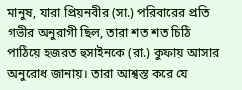মানুষ, যারা প্রিয়নবীর (সা.) পরিবারের প্রতি গভীর অনুরাগী ছিল, তারা শত শত চিঠি পাঠিয়ে হজরত হুসাইনকে (রা.) কুফায় আসার অনুরোধ জানায়। তারা আশ্বস্ত করে যে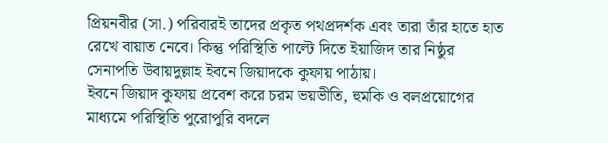প্রিয়নবীর (সা.) পরিবারই তাদের প্রকৃত পথপ্রদর্শক এবং তারা তাঁর হাতে হাত রেখে বায়াত নেবে। কিন্তু পরিস্থিতি পাল্টে দিতে ইয়াজিদ তার নিষ্ঠুর সেনাপতি উবায়দুল্লাহ ইবনে জিয়াদকে কুফায় পাঠায়।
ইবনে জিয়াদ কুফায় প্রবেশ করে চরম ভয়ভীতি, হুমকি ও বলপ্রয়োগের মাধ্যমে পরিস্থিতি পুরোপুরি বদলে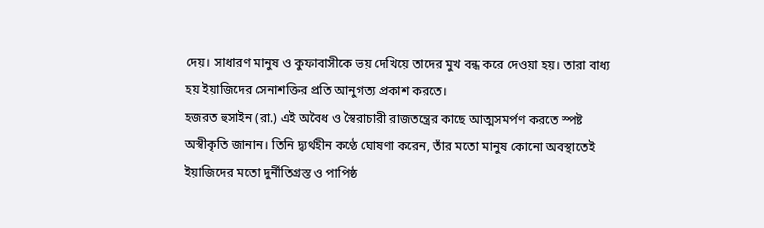দেয়। সাধারণ মানুষ ও কুফাবাসীকে ভয় দেখিয়ে তাদের মুখ বন্ধ করে দেওয়া হয়। তারা বাধ্য হয় ইয়াজিদের সেনাশক্তির প্রতি আনুগত্য প্রকাশ করতে।
হজরত হুসাইন (রা.) এই অবৈধ ও স্বৈরাচারী রাজতন্ত্রের কাছে আত্মসমর্পণ করতে স্পষ্ট অস্বীকৃতি জানান। তিনি দ্ব্যর্থহীন কণ্ঠে ঘোষণা করেন, তাঁর মতো মানুষ কোনো অবস্থাতেই ইয়াজিদের মতো দুর্নীতিগ্রস্ত ও পাপিষ্ঠ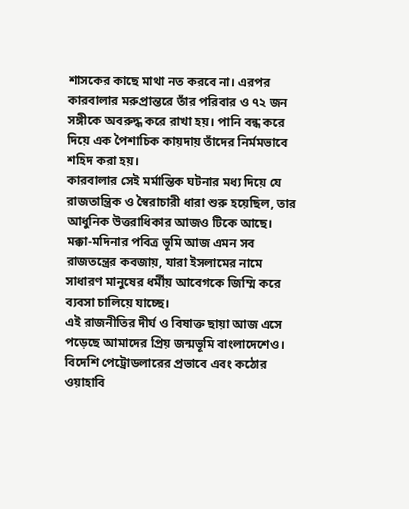শাসকের কাছে মাথা নত করবে না। এরপর কারবালার মরুপ্রান্তরে তাঁর পরিবার ও ৭২ জন সঙ্গীকে অবরুদ্ধ করে রাখা হয়। পানি বন্ধ করে দিয়ে এক পৈশাচিক কায়দায় তাঁদের নির্মমভাবে শহিদ করা হয়।
কারবালার সেই মর্মান্তিক ঘটনার মধ্য দিয়ে যে রাজতান্ত্রিক ও স্বৈরাচারী ধারা শুরু হয়েছিল, তার আধুনিক উত্তরাধিকার আজও টিকে আছে। মক্কা-মদিনার পবিত্র ভূমি আজ এমন সব রাজতন্ত্রের কবজায়, যারা ইসলামের নামে সাধারণ মানুষের ধর্মীয় আবেগকে জিম্মি করে ব্যবসা চালিয়ে যাচ্ছে।
এই রাজনীতির দীর্ঘ ও বিষাক্ত ছায়া আজ এসে পড়েছে আমাদের প্রিয় জন্মভূমি বাংলাদেশেও। বিদেশি পেট্রোডলারের প্রভাবে এবং কঠোর ওয়াহাবি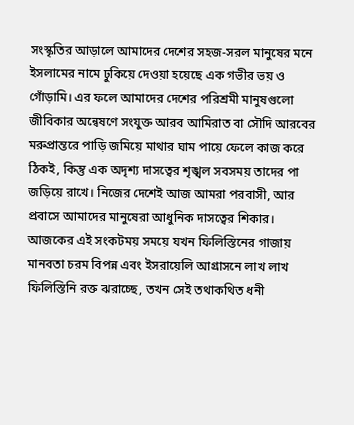সংস্কৃতির আড়ালে আমাদের দেশের সহজ-সরল মানুষের মনে ইসলামের নামে ঢুকিয়ে দেওয়া হয়েছে এক গভীর ভয় ও গোঁড়ামি। এর ফলে আমাদের দেশের পরিশ্রমী মানুষগুলো জীবিকার অন্বেষণে সংযুক্ত আরব আমিরাত বা সৌদি আরবের মরুপ্রান্তরে পাড়ি জমিয়ে মাথার ঘাম পায়ে ফেলে কাজ করে ঠিকই, কিন্তু এক অদৃশ্য দাসত্বের শৃঙ্খল সবসময় তাদের পা জড়িয়ে রাখে। নিজের দেশেই আজ আমরা পরবাসী, আর প্রবাসে আমাদের মানুষেরা আধুনিক দাসত্বের শিকার।
আজকের এই সংকটময় সময়ে যখন ফিলিস্তিনের গাজায় মানবতা চরম বিপন্ন এবং ইসরায়েলি আগ্রাসনে লাখ লাখ ফিলিস্তিনি রক্ত ঝরাচ্ছে, তখন সেই তথাকথিত ধনী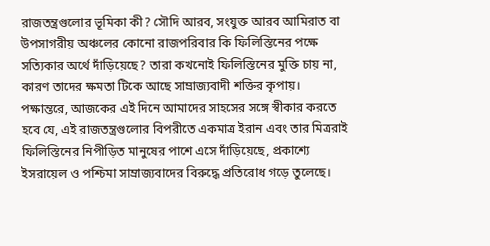রাজতন্ত্রগুলোর ভূমিকা কী? সৌদি আরব, সংযুক্ত আরব আমিরাত বা উপসাগরীয় অঞ্চলের কোনো রাজপরিবার কি ফিলিস্তিনের পক্ষে সত্যিকার অর্থে দাঁড়িয়েছে? তারা কখনোই ফিলিস্তিনের মুক্তি চায় না, কারণ তাদের ক্ষমতা টিকে আছে সাম্রাজ্যবাদী শক্তির কৃপায়।
পক্ষান্তরে, আজকের এই দিনে আমাদের সাহসের সঙ্গে স্বীকার করতে হবে যে, এই রাজতন্ত্রগুলোর বিপরীতে একমাত্র ইরান এবং তার মিত্ররাই ফিলিস্তিনের নিপীড়িত মানুষের পাশে এসে দাঁড়িয়েছে, প্রকাশ্যে ইসরায়েল ও পশ্চিমা সাম্রাজ্যবাদের বিরুদ্ধে প্রতিরোধ গড়ে তুলেছে।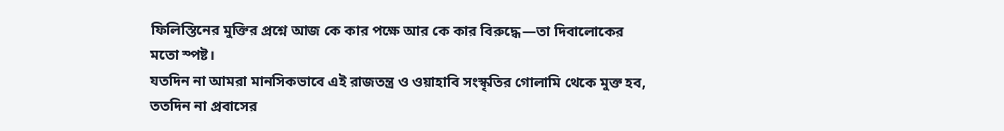ফিলিস্তিনের মুক্তির প্রশ্নে আজ কে কার পক্ষে আর কে কার বিরুদ্ধে—তা দিবালোকের মতো স্পষ্ট।
যতদিন না আমরা মানসিকভাবে এই রাজতন্ত্র ও ওয়াহাবি সংস্কৃতির গোলামি থেকে মুক্ত হব, ততদিন না প্রবাসের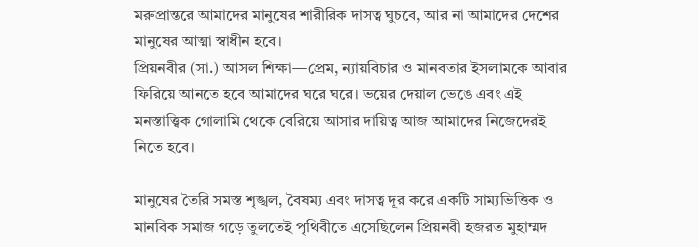মরুপ্রান্তরে আমাদের মানুষের শারীরিক দাসত্ব ঘুচবে, আর না আমাদের দেশের মানুষের আত্মা স্বাধীন হবে।
প্রিয়নবীর (সা.) আসল শিক্ষা—প্রেম, ন্যায়বিচার ও মানবতার ইসলামকে আবার ফিরিয়ে আনতে হবে আমাদের ঘরে ঘরে। ভয়ের দেয়াল ভেঙে এবং এই মনস্তাত্ত্বিক গোলামি থেকে বেরিয়ে আসার দায়িত্ব আজ আমাদের নিজেদেরই নিতে হবে।

মানুষের তৈরি সমস্ত শৃঙ্খল, বৈষম্য এবং দাসত্ব দূর করে একটি সাম্যভিত্তিক ও মানবিক সমাজ গড়ে তুলতেই পৃথিবীতে এসেছিলেন প্রিয়নবী হজরত মুহাম্মদ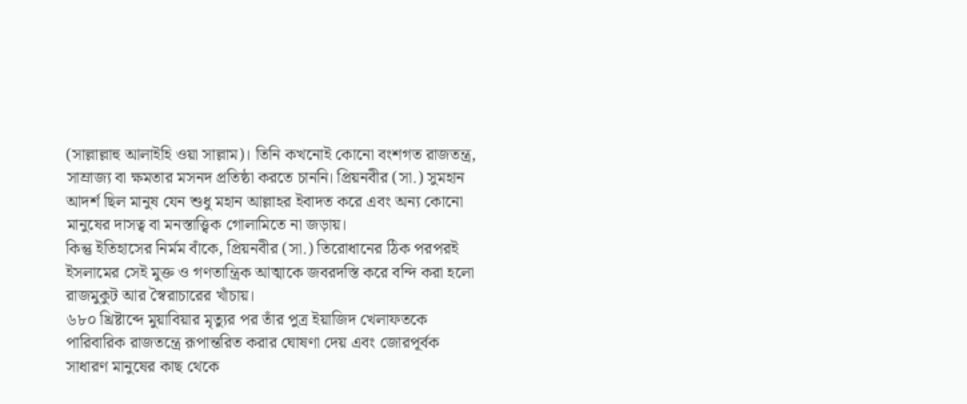(সাল্লাল্লাহু আলাইহি ওয়া সাল্লাম)। তিনি কখনোই কোনো বংশগত রাজতন্ত্র, সাম্রাজ্য বা ক্ষমতার মসনদ প্রতিষ্ঠা করতে চাননি। প্রিয়নবীর (সা.) সুমহান আদর্শ ছিল মানুষ যেন শুধু মহান আল্লাহর ইবাদত করে এবং অন্য কোনো মানুষের দাসত্ব বা মনস্তাত্ত্বিক গোলামিতে না জড়ায়।
কিন্তু ইতিহাসের নির্মম বাঁকে, প্রিয়নবীর (সা.) তিরোধানের ঠিক পরপরই ইসলামের সেই মুক্ত ও গণতান্ত্রিক আত্মাকে জবরদস্তি করে বন্দি করা হলো রাজমুকুট আর স্বৈরাচারের খাঁচায়।
৬৮০ খ্রিষ্টাব্দে মুয়াবিয়ার মৃত্যুর পর তাঁর পুত্র ইয়াজিদ খেলাফতকে পারিবারিক রাজতন্ত্রে রূপান্তরিত করার ঘোষণা দেয় এবং জোরপূর্বক সাধারণ মানুষের কাছ থেকে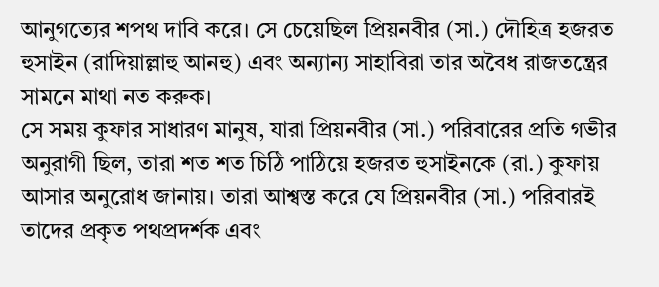আনুগত্যের শপথ দাবি করে। সে চেয়েছিল প্রিয়নবীর (সা.) দৌহিত্র হজরত হুসাইন (রাদিয়াল্লাহু আনহু) এবং অন্যান্য সাহাবিরা তার অবৈধ রাজতন্ত্রের সামনে মাথা নত করুক।
সে সময় কুফার সাধারণ মানুষ, যারা প্রিয়নবীর (সা.) পরিবারের প্রতি গভীর অনুরাগী ছিল, তারা শত শত চিঠি পাঠিয়ে হজরত হুসাইনকে (রা.) কুফায় আসার অনুরোধ জানায়। তারা আশ্বস্ত করে যে প্রিয়নবীর (সা.) পরিবারই তাদের প্রকৃত পথপ্রদর্শক এবং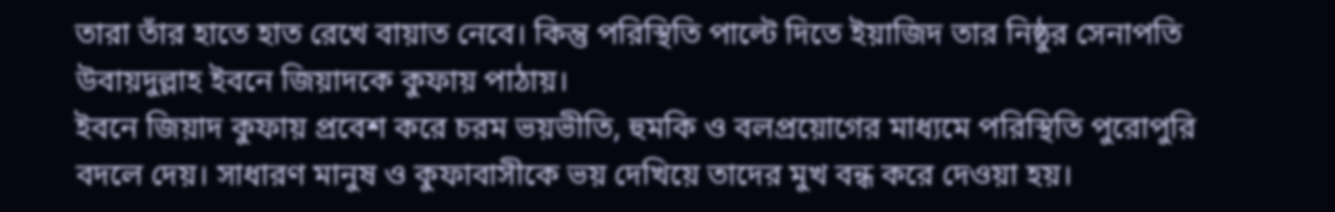তারা তাঁর হাতে হাত রেখে বায়াত নেবে। কিন্তু পরিস্থিতি পাল্টে দিতে ইয়াজিদ তার নিষ্ঠুর সেনাপতি উবায়দুল্লাহ ইবনে জিয়াদকে কুফায় পাঠায়।
ইবনে জিয়াদ কুফায় প্রবেশ করে চরম ভয়ভীতি, হুমকি ও বলপ্রয়োগের মাধ্যমে পরিস্থিতি পুরোপুরি বদলে দেয়। সাধারণ মানুষ ও কুফাবাসীকে ভয় দেখিয়ে তাদের মুখ বন্ধ করে দেওয়া হয়।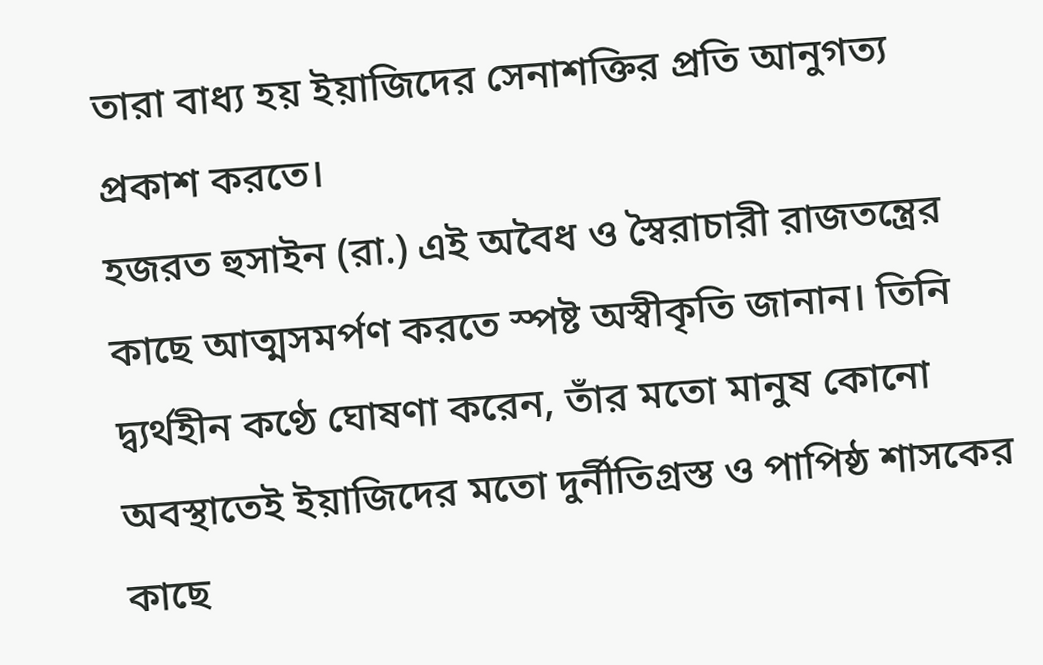তারা বাধ্য হয় ইয়াজিদের সেনাশক্তির প্রতি আনুগত্য প্রকাশ করতে।
হজরত হুসাইন (রা.) এই অবৈধ ও স্বৈরাচারী রাজতন্ত্রের কাছে আত্মসমর্পণ করতে স্পষ্ট অস্বীকৃতি জানান। তিনি দ্ব্যর্থহীন কণ্ঠে ঘোষণা করেন, তাঁর মতো মানুষ কোনো অবস্থাতেই ইয়াজিদের মতো দুর্নীতিগ্রস্ত ও পাপিষ্ঠ শাসকের কাছে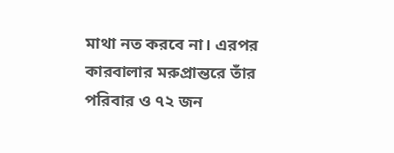মাথা নত করবে না। এরপর কারবালার মরুপ্রান্তরে তাঁর পরিবার ও ৭২ জন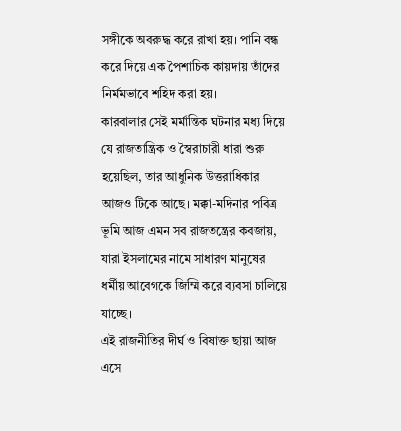সঙ্গীকে অবরুদ্ধ করে রাখা হয়। পানি বন্ধ করে দিয়ে এক পৈশাচিক কায়দায় তাঁদের নির্মমভাবে শহিদ করা হয়।
কারবালার সেই মর্মান্তিক ঘটনার মধ্য দিয়ে যে রাজতান্ত্রিক ও স্বৈরাচারী ধারা শুরু হয়েছিল, তার আধুনিক উত্তরাধিকার আজও টিকে আছে। মক্কা-মদিনার পবিত্র ভূমি আজ এমন সব রাজতন্ত্রের কবজায়, যারা ইসলামের নামে সাধারণ মানুষের ধর্মীয় আবেগকে জিম্মি করে ব্যবসা চালিয়ে যাচ্ছে।
এই রাজনীতির দীর্ঘ ও বিষাক্ত ছায়া আজ এসে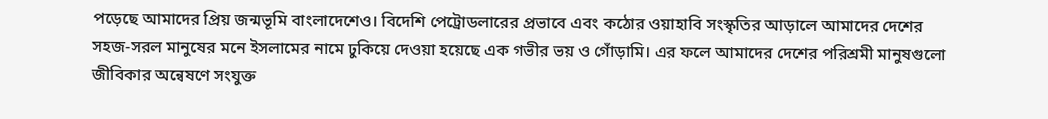পড়েছে আমাদের প্রিয় জন্মভূমি বাংলাদেশেও। বিদেশি পেট্রোডলারের প্রভাবে এবং কঠোর ওয়াহাবি সংস্কৃতির আড়ালে আমাদের দেশের সহজ-সরল মানুষের মনে ইসলামের নামে ঢুকিয়ে দেওয়া হয়েছে এক গভীর ভয় ও গোঁড়ামি। এর ফলে আমাদের দেশের পরিশ্রমী মানুষগুলো জীবিকার অন্বেষণে সংযুক্ত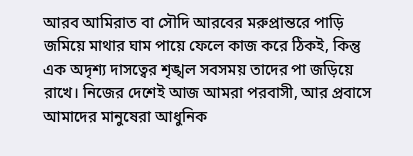আরব আমিরাত বা সৌদি আরবের মরুপ্রান্তরে পাড়ি জমিয়ে মাথার ঘাম পায়ে ফেলে কাজ করে ঠিকই, কিন্তু এক অদৃশ্য দাসত্বের শৃঙ্খল সবসময় তাদের পা জড়িয়ে রাখে। নিজের দেশেই আজ আমরা পরবাসী, আর প্রবাসে আমাদের মানুষেরা আধুনিক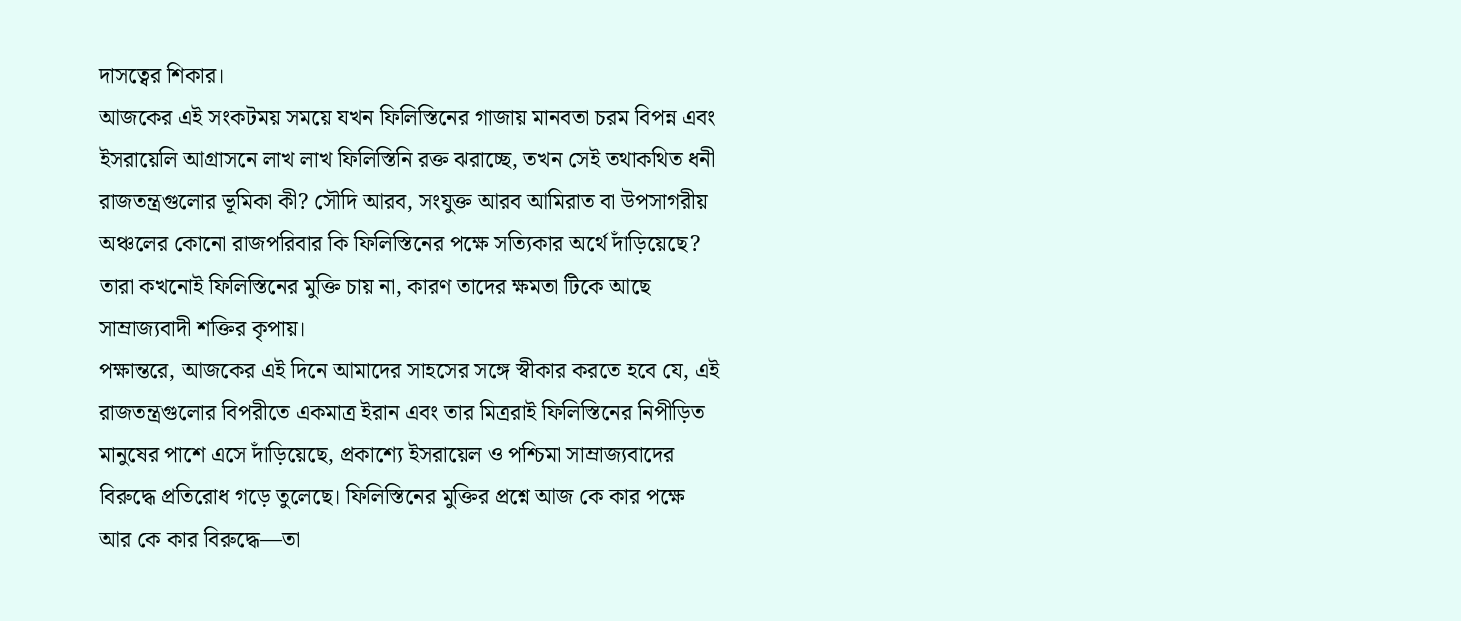দাসত্বের শিকার।
আজকের এই সংকটময় সময়ে যখন ফিলিস্তিনের গাজায় মানবতা চরম বিপন্ন এবং ইসরায়েলি আগ্রাসনে লাখ লাখ ফিলিস্তিনি রক্ত ঝরাচ্ছে, তখন সেই তথাকথিত ধনী রাজতন্ত্রগুলোর ভূমিকা কী? সৌদি আরব, সংযুক্ত আরব আমিরাত বা উপসাগরীয় অঞ্চলের কোনো রাজপরিবার কি ফিলিস্তিনের পক্ষে সত্যিকার অর্থে দাঁড়িয়েছে? তারা কখনোই ফিলিস্তিনের মুক্তি চায় না, কারণ তাদের ক্ষমতা টিকে আছে সাম্রাজ্যবাদী শক্তির কৃপায়।
পক্ষান্তরে, আজকের এই দিনে আমাদের সাহসের সঙ্গে স্বীকার করতে হবে যে, এই রাজতন্ত্রগুলোর বিপরীতে একমাত্র ইরান এবং তার মিত্ররাই ফিলিস্তিনের নিপীড়িত মানুষের পাশে এসে দাঁড়িয়েছে, প্রকাশ্যে ইসরায়েল ও পশ্চিমা সাম্রাজ্যবাদের বিরুদ্ধে প্রতিরোধ গড়ে তুলেছে। ফিলিস্তিনের মুক্তির প্রশ্নে আজ কে কার পক্ষে আর কে কার বিরুদ্ধে—তা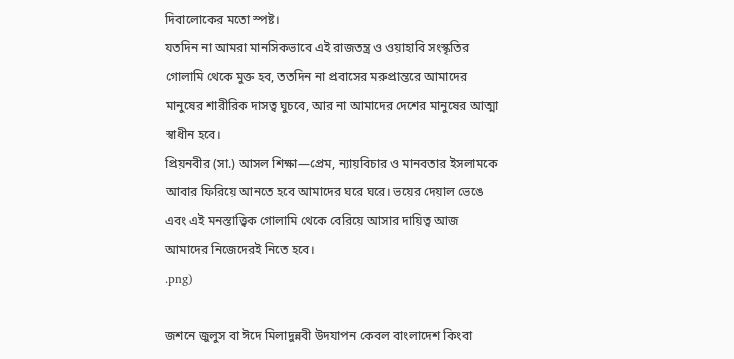দিবালোকের মতো স্পষ্ট।
যতদিন না আমরা মানসিকভাবে এই রাজতন্ত্র ও ওয়াহাবি সংস্কৃতির গোলামি থেকে মুক্ত হব, ততদিন না প্রবাসের মরুপ্রান্তরে আমাদের মানুষের শারীরিক দাসত্ব ঘুচবে, আর না আমাদের দেশের মানুষের আত্মা স্বাধীন হবে।
প্রিয়নবীর (সা.) আসল শিক্ষা—প্রেম, ন্যায়বিচার ও মানবতার ইসলামকে আবার ফিরিয়ে আনতে হবে আমাদের ঘরে ঘরে। ভয়ের দেয়াল ভেঙে এবং এই মনস্তাত্ত্বিক গোলামি থেকে বেরিয়ে আসার দায়িত্ব আজ আমাদের নিজেদেরই নিতে হবে।
.png)

জশনে জুলুস বা ঈদে মিলাদুন্নবী উদযাপন কেবল বাংলাদেশ কিংবা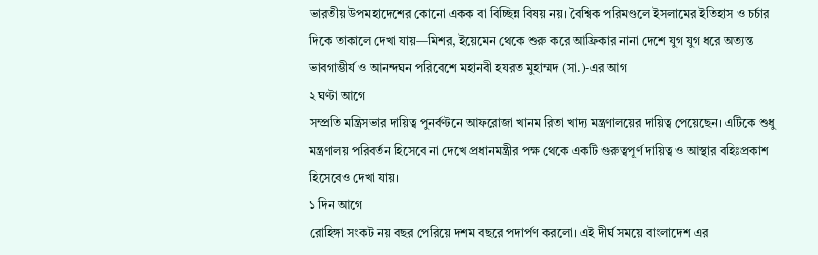ভারতীয় উপমহাদেশের কোনো একক বা বিচ্ছিন্ন বিষয় নয়। বৈশ্বিক পরিমণ্ডলে ইসলামের ইতিহাস ও চর্চার দিকে তাকালে দেখা যায়—মিশর, ইয়েমেন থেকে শুরু করে আফ্রিকার নানা দেশে যুগ যুগ ধরে অত্যন্ত ভাবগাম্ভীর্য ও আনন্দঘন পরিবেশে মহানবী হযরত মুহাম্মদ (সা.)-এর আগ
২ ঘণ্টা আগে
সম্প্রতি মন্ত্রিসভার দায়িত্ব পুনর্বণ্টনে আফরোজা খানম রিতা খাদ্য মন্ত্রণালয়ের দায়িত্ব পেয়েছেন। এটিকে শুধু মন্ত্রণালয় পরিবর্তন হিসেবে না দেখে প্রধানমন্ত্রীর পক্ষ থেকে একটি গুরুত্বপূর্ণ দায়িত্ব ও আস্থার বহিঃপ্রকাশ হিসেবেও দেখা যায়।
১ দিন আগে
রোহিঙ্গা সংকট নয় বছর পেরিয়ে দশম বছরে পদার্পণ করলো। এই দীর্ঘ সময়ে বাংলাদেশ এর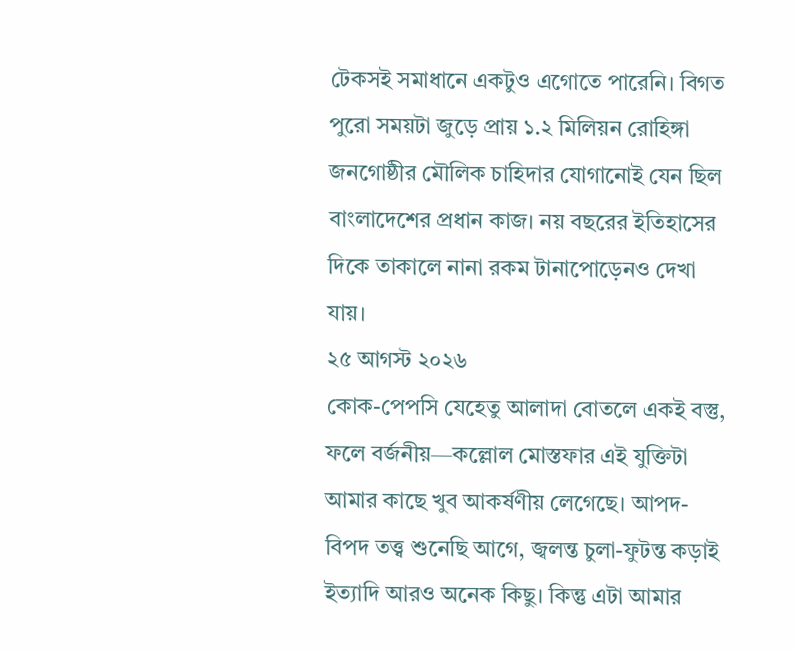টেকসই সমাধানে একটুও এগোতে পারেনি। বিগত পুরো সময়টা জুড়ে প্রায় ১.২ মিলিয়ন রোহিঙ্গা জনগোষ্ঠীর মৌলিক চাহিদার যোগানোই যেন ছিল বাংলাদেশের প্রধান কাজ। নয় বছরের ইতিহাসের দিকে তাকালে নানা রকম টানাপোড়েনও দেখা যায়।
২৫ আগস্ট ২০২৬
কোক-পেপসি যেহেতু আলাদা বোতলে একই বস্তু, ফলে বর্জনীয়—কল্লোল মোস্তফার এই যুক্তিটা আমার কাছে খুব আকর্ষণীয় লেগেছে। আপদ-বিপদ তত্ত্ব শুনেছি আগে, জ্বলন্ত চুলা-ফুটন্ত কড়াই ইত্যাদি আরও অনেক কিছু। কিন্তু এটা আমার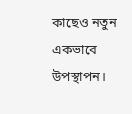কাছেও নতুন একভাবে উপস্থাপন।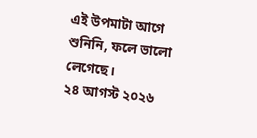এই উপমাটা আগে শুনিনি, ফলে ভালো লেগেছে।
২৪ আগস্ট ২০২৬